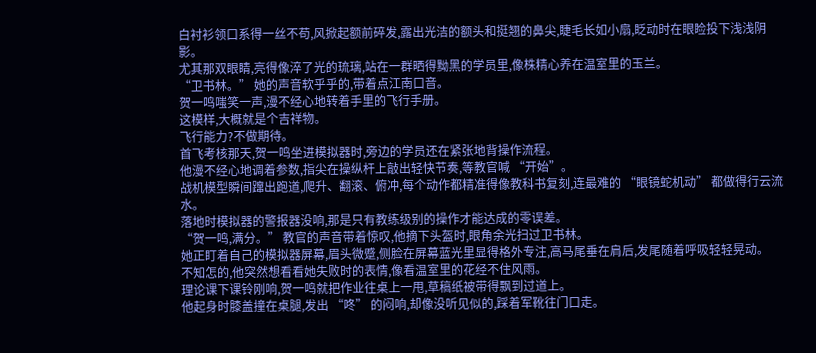白衬衫领口系得一丝不苟,风掀起额前碎发,露出光洁的额头和挺翘的鼻尖,睫毛长如小扇,眨动时在眼睑投下浅浅阴影。
尤其那双眼睛,亮得像淬了光的琉璃,站在一群晒得黝黑的学员里,像株精心养在温室里的玉兰。
“卫书林。” 她的声音软乎乎的,带着点江南口音。
贺一鸣嗤笑一声,漫不经心地转着手里的飞行手册。
这模样,大概就是个吉祥物。
飞行能力?不做期待。
首飞考核那天,贺一鸣坐进模拟器时,旁边的学员还在紧张地背操作流程。
他漫不经心地调着参数,指尖在操纵杆上敲出轻快节奏,等教官喊 “开始”。
战机模型瞬间蹿出跑道,爬升、翻滚、俯冲,每个动作都精准得像教科书复刻,连最难的 “眼镜蛇机动” 都做得行云流水。
落地时模拟器的警报器没响,那是只有教练级别的操作才能达成的零误差。
“贺一鸣,满分。” 教官的声音带着惊叹,他摘下头盔时,眼角余光扫过卫书林。
她正盯着自己的模拟器屏幕,眉头微蹙,侧脸在屏幕蓝光里显得格外专注,高马尾垂在肩后,发尾随着呼吸轻轻晃动。
不知怎的,他突然想看看她失败时的表情,像看温室里的花经不住风雨。
理论课下课铃刚响,贺一鸣就把作业往桌上一甩,草稿纸被带得飘到过道上。
他起身时膝盖撞在桌腿,发出 “咚” 的闷响,却像没听见似的,踩着军靴往门口走。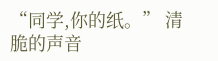“同学,你的纸。” 清脆的声音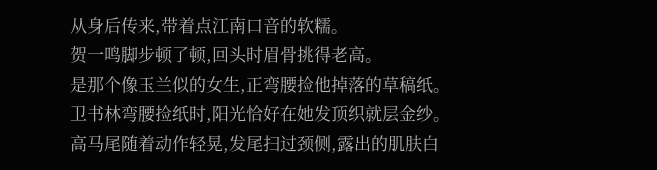从身后传来,带着点江南口音的软糯。
贺一鸣脚步顿了顿,回头时眉骨挑得老高。
是那个像玉兰似的女生,正弯腰捡他掉落的草稿纸。
卫书林弯腰捡纸时,阳光恰好在她发顶织就层金纱。
高马尾随着动作轻晃,发尾扫过颈侧,露出的肌肤白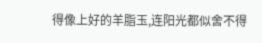得像上好的羊脂玉,连阳光都似舍不得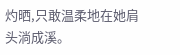灼晒,只敢温柔地在她肩头淌成溪。